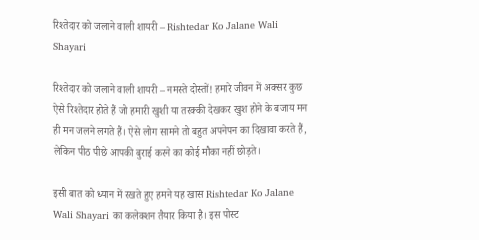रिश्तेदार को जलाने वाली शायरी – Rishtedar Ko Jalane Wali Shayari

रिश्तेदार को जलाने वाली शायरी – नमस्ते दोस्तों! हमारे जीवन में अक्सर कुछ ऐसे रिश्तेदार होते हैं जो हमारी खुशी या तरक्की देखकर खुश होने के बजाय मन ही मन जलने लगते हैं। ऐसे लोग सामने तो बहुत अपनेपन का दिखावा करते हैं, लेकिन पीठ पीछे आपकी बुराई करने का कोई मौका नहीं छोड़ते।

इसी बात को ध्यान में रखते हुए हमने यह खास Rishtedar Ko Jalane Wali Shayari का कलेक्शन तैयार किया है। इस पोस्ट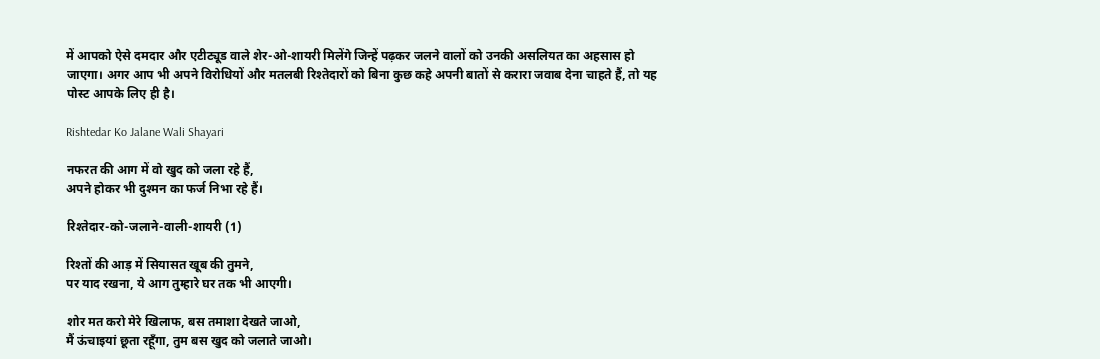में आपको ऐसे दमदार और एटीट्यूड वाले शेर-ओ-शायरी मिलेंगे जिन्हें पढ़कर जलने वालों को उनकी असलियत का अहसास हो जाएगा। अगर आप भी अपने विरोधियों और मतलबी रिश्तेदारों को बिना कुछ कहे अपनी बातों से करारा जवाब देना चाहते हैं, तो यह पोस्ट आपके लिए ही है।

Rishtedar Ko Jalane Wali Shayari

नफरत की आग में वो खुद को जला रहे हैं,
अपने होकर भी दुश्मन का फर्ज निभा रहे हैं।

रिश्तेदार-को-जलाने-वाली-शायरी (1)

रिश्तों की आड़ में सियासत खूब की तुमने,
पर याद रखना, ये आग तुम्हारे घर तक भी आएगी।

शोर मत करो मेरे खिलाफ, बस तमाशा देखते जाओ,
मैं ऊंचाइयां छूता रहूँगा, तुम बस खुद को जलाते जाओ।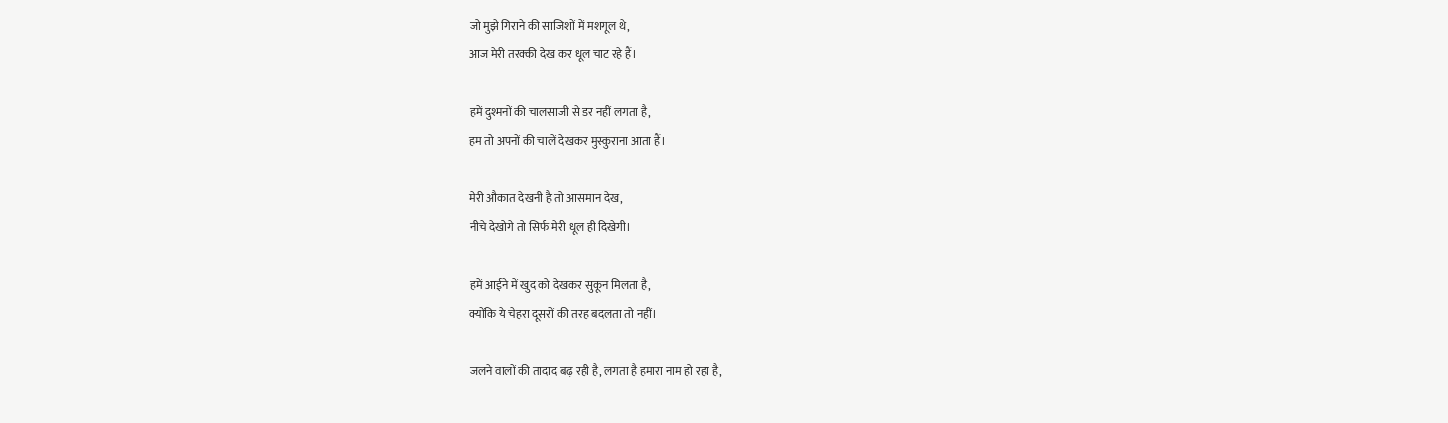जो मुझे गिराने की साजिशों में मशगूल थे,
आज मेरी तरक्की देख कर धूल चाट रहे हैं।

हमें दुश्मनों की चालसाजी से डर नहीं लगता है,
हम तो अपनों की चालें देखकर मुस्कुराना आता हैं।

मेरी औकात देखनी है तो आसमान देख,
नीचे देखोगे तो सिर्फ मेरी धूल ही दिखेगी।

हमें आईने में खुद को देखकर सुकून मिलता है,
क्योंकि ये चेहरा दूसरों की तरह बदलता तो नहीं।

जलने वालों की तादाद बढ़ रही है, लगता है हमारा नाम हो रहा है,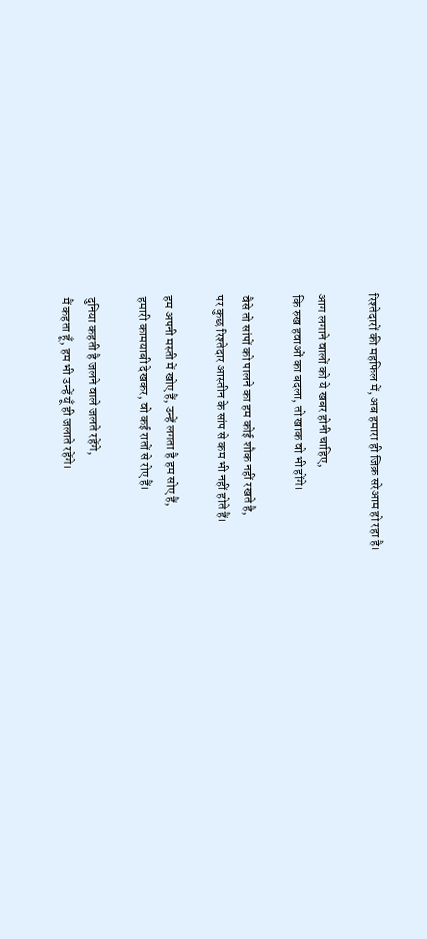रिश्तेदारों की महफिल में, अब हमारा ही जिक्र सरेआम हो रहा है।

आग लगाने वालों को ये खबर होनी चाहिए,
कि रुख हवाओं का बदला, तो खाक वो भी होंगे।

वैसे तो सांपों को पालने का हम कोई शौक नहीं रखते है,
पर कुछ रिश्तेदार आस्तीन के सांप से कम भी नहीं होते हैं।

हम अपनी मस्ती में खोए हैं, उन्हें लगता है हम सोए हैं,
हमारी कामयाबी देखकर, वो कई रातों से रोए हैं।

दुनिया कहती है जलने वाले जलते रहेंगे,
मैं कहता हूँ, हम भी उन्हें यूँ ही जलाते रहेंगे।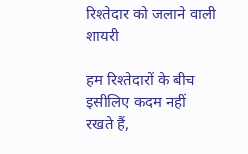रिश्तेदार को जलाने वाली शायरी

हम रिश्तेदारों के बीच इसीलिए कदम नहीं रखते हैं,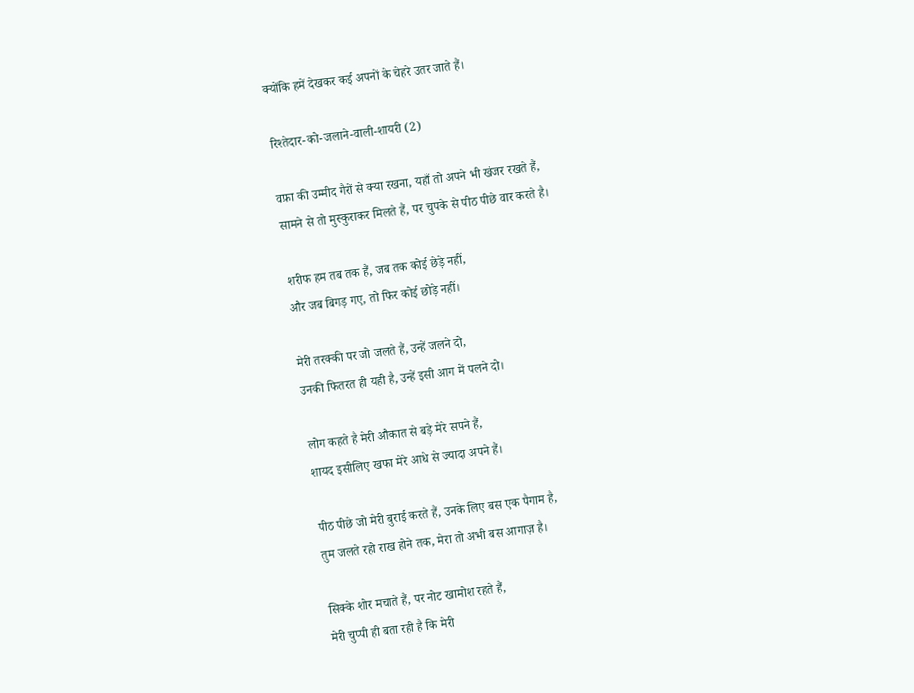क्योंकि हमें देखकर कई अपनों के चेहरे उतर जाते हैं।

रिश्तेदार-को-जलाने-वाली-शायरी (2)

वफ़ा की उम्मीद गैरों से क्या रखना, यहाँ तो अपने भी खंजर रखते हैं,
सामने से तो मुस्कुराकर मिलते हैं, पर चुपके से पीठ पीछे वार करते है।

शरीफ हम तब तक हैं, जब तक कोई छेड़े नहीं,
और जब बिगड़ गए, तो फिर कोई छोड़े नहीं।

मेरी तरक्की पर जो जलते हैं, उन्हें जलने दो,
उनकी फितरत ही यही है, उन्हें इसी आग में पलने दो।

लोग कहते है मेरी औकात से बड़े मेरे सपने हैं,
शायद इसीलिए खफा मेरे आधे से ज्यादा अपने हैं।

पीठ पीछे जो मेरी बुराई करते हैं, उनके लिए बस एक पैगाम है,
तुम जलते रहो राख होने तक, मेरा तो अभी बस आगाज़ है।

सिक्के शोर मचाते हैं, पर नोट खामोश रहते हैं,
मेरी चुप्पी ही बता रही है कि मेरी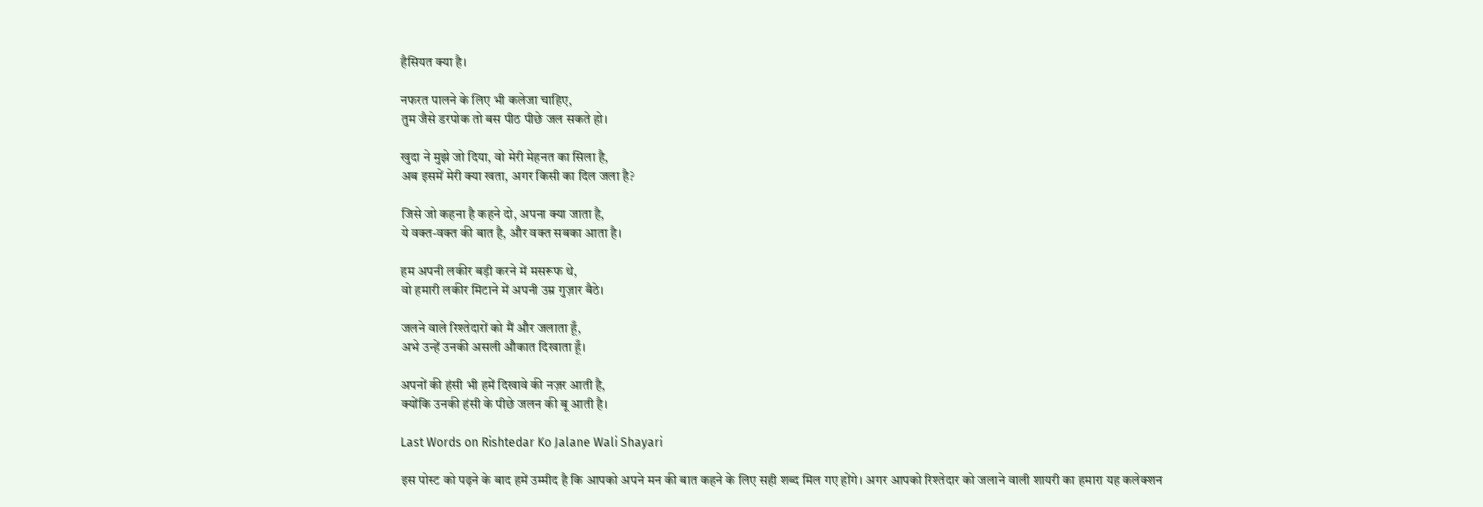हैसियत क्या है।

नफरत पालने के लिए भी कलेजा चाहिए,
तुम जैसे डरपोक तो बस पीठ पीछे जल सकते हो।

खुदा ने मुझे जो दिया, वो मेरी मेहनत का सिला है,
अब इसमें मेरी क्या खता, अगर किसी का दिल जला है?

जिसे जो कहना है कहने दो, अपना क्या जाता है,
ये वक्त-वक्त की बात है, और वक्त सबका आता है।

हम अपनी लकीर बड़ी करने में मसरूफ थे,
वो हमारी लकीर मिटाने में अपनी उम्र गुज़ार बैठे।

जलने वाले रिश्तेदारों को मैं और जलाता हूँ,
अभे उन्हें उनकी असली औकात दिखाता हूँ।

अपनों की हंसी भी हमें दिखावे की नज़र आती है,
क्योंकि उनकी हंसी के पीछे जलन की बू आती है।

Last Words on Rishtedar Ko Jalane Wali Shayari

इस पोस्ट को पढ़ने के बाद हमें उम्मीद है कि आपको अपने मन की बात कहने के लिए सही शब्द मिल गए होंगे। अगर आपको रिश्तेदार को जलाने वाली शायरी का हमारा यह कलेक्शन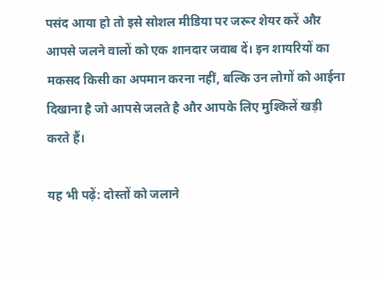पसंद आया हो तो इसे सोशल मीडिया पर जरूर शेयर करें और आपसे जलने वालों को एक शानदार जवाब दें। इन शायरियों का मकसद किसी का अपमान करना नहीं, बल्कि उन लोगों को आईना दिखाना है जो आपसे जलते है और आपके लिए मुश्किलें खड़ी करते हैं।

यह भी पढ़ें: दोस्तों को जलाने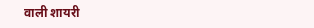वाली शायरी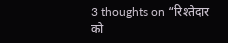3 thoughts on “रिश्तेदार को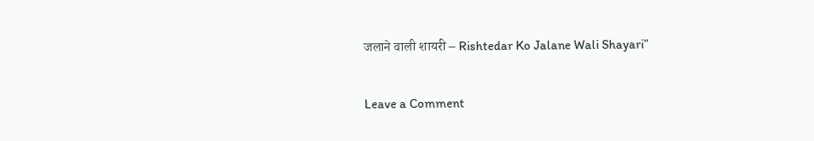जलाने वाली शायरी – Rishtedar Ko Jalane Wali Shayari”

Leave a Comment